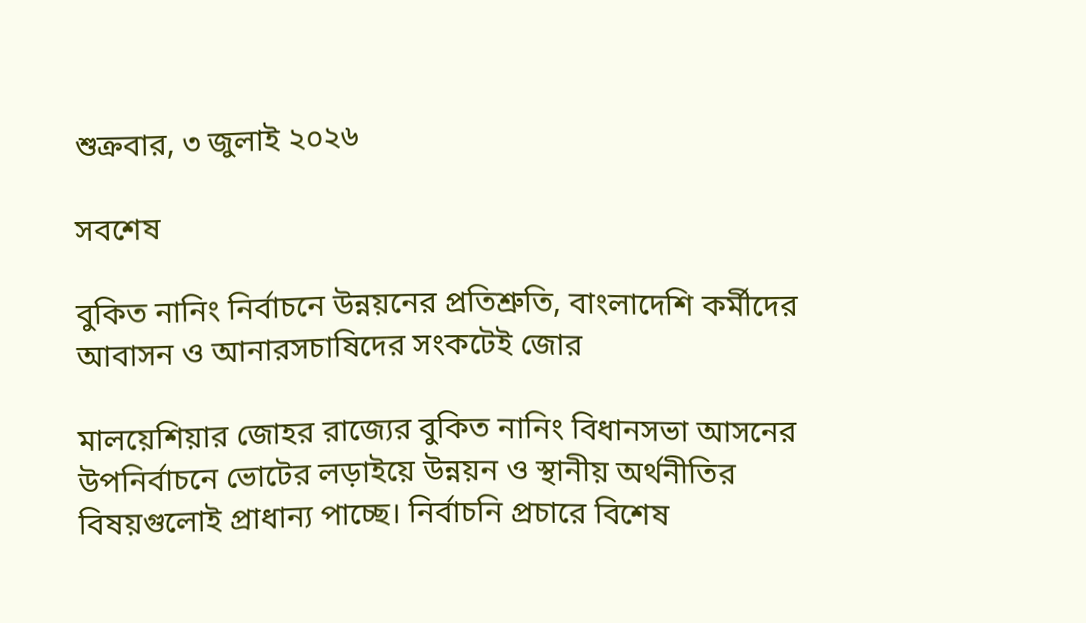শুক্রবার, ৩ জুলাই ২০২৬

সবশেষ

বুকিত নানিং নির্বাচনে উন্নয়নের প্রতিশ্রুতি, বাংলাদেশি কর্মীদের আবাসন ও আনারসচাষিদের সংকটেই জোর

মালয়েশিয়ার জোহর রাজ্যের বুকিত নানিং বিধানসভা আসনের উপনির্বাচনে ভোটের লড়াইয়ে উন্নয়ন ও স্থানীয় অর্থনীতির বিষয়গুলোই প্রাধান্য পাচ্ছে। নির্বাচনি প্রচারে বিশেষ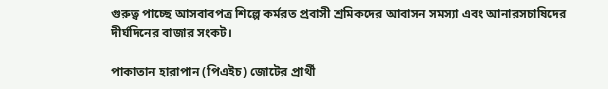গুরুত্ব পাচ্ছে আসবাবপত্র শিল্পে কর্মরত প্রবাসী শ্রমিকদের আবাসন সমস্যা এবং আনারসচাষিদের দীর্ঘদিনের বাজার সংকট।

পাকাতান হারাপান (পিএইচ) জোটের প্রার্থী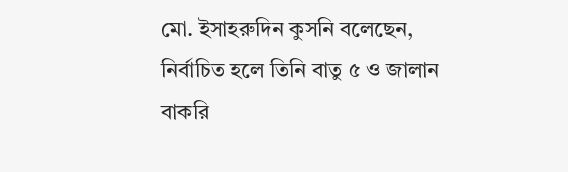মো. ইসাহরুদিন কুসনি বলেছেন, নির্বাচিত হলে তিনি বাতু ৫ ও জালান বাকরি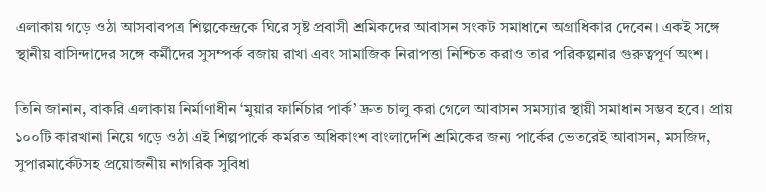এলাকায় গড়ে ওঠা আসবাবপত্র শিল্পকেন্দ্রকে ঘিরে সৃষ্ট প্রবাসী শ্রমিকদের আবাসন সংকট সমাধানে অগ্রাধিকার দেবেন। একই সঙ্গে স্থানীয় বাসিন্দাদের সঙ্গে কর্মীদের সুসম্পর্ক বজায় রাখা এবং সামাজিক নিরাপত্তা নিশ্চিত করাও তার পরিকল্পনার গুরুত্বপূর্ণ অংশ।

তিনি জানান, বাকরি এলাকায় নির্মাণাধীন ‘মুয়ার ফার্নিচার পার্ক’ দ্রুত চালু করা গেলে আবাসন সমস্যার স্থায়ী সমাধান সম্ভব হবে। প্রায় ১০০টি কারখানা নিয়ে গড়ে ওঠা এই শিল্পপার্কে কর্মরত অধিকাংশ বাংলাদেশি শ্রমিকের জন্য পার্কের ভেতরেই আবাসন, মসজিদ, সুপারমার্কেটসহ প্রয়োজনীয় নাগরিক সুবিধা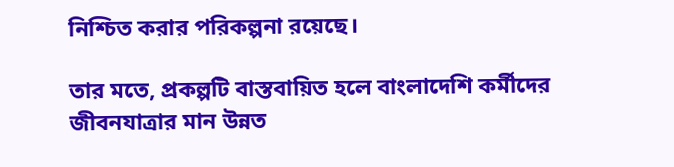নিশ্চিত করার পরিকল্পনা রয়েছে।

তার মতে, প্রকল্পটি বাস্তবায়িত হলে বাংলাদেশি কর্মীদের জীবনযাত্রার মান উন্নত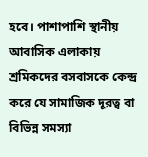হবে। পাশাপাশি স্থানীয় আবাসিক এলাকায় শ্রমিকদের বসবাসকে কেন্দ্র করে যে সামাজিক দূরত্ব বা বিভিন্ন সমস্যা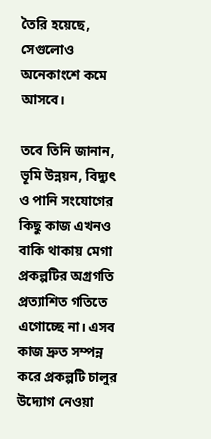তৈরি হয়েছে, সেগুলোও অনেকাংশে কমে আসবে।

তবে তিনি জানান, ভূমি উন্নয়ন, বিদ্যুৎ ও পানি সংযোগের কিছু কাজ এখনও বাকি থাকায় মেগা প্রকল্পটির অগ্রগতি প্রত্যাশিত গতিতে এগোচ্ছে না। এসব কাজ দ্রুত সম্পন্ন করে প্রকল্পটি চালুর উদ্যোগ নেওয়া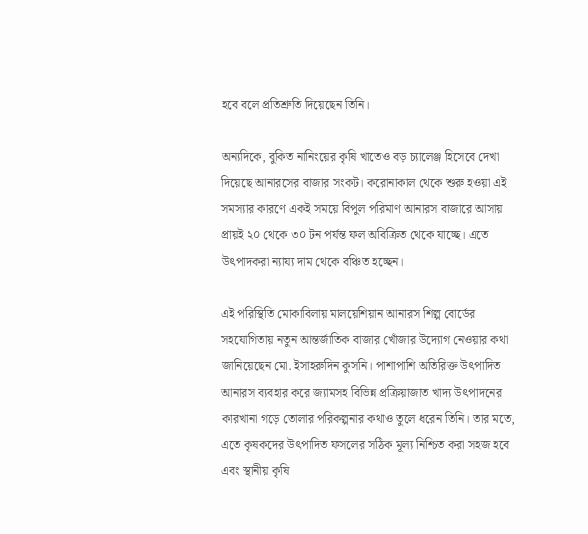হবে বলে প্রতিশ্রুতি দিয়েছেন তিনি।

অন্যদিকে, বুকিত নানিংয়ের কৃষি খাতেও বড় চ্যালেঞ্জ হিসেবে দেখা দিয়েছে আনারসের বাজার সংকট। করোনাকাল থেকে শুরু হওয়া এই সমস্যার কারণে একই সময়ে বিপুল পরিমাণ আনারস বাজারে আসায় প্রায়ই ২০ থেকে ৩০ টন পর্যন্ত ফল অবিক্রিত থেকে যাচ্ছে। এতে উৎপাদকরা ন্যায্য দাম থেকে বঞ্চিত হচ্ছেন।

এই পরিস্থিতি মোকাবিলায় মালয়েশিয়ান আনারস শিল্প বোর্ডের সহযোগিতায় নতুন আন্তর্জাতিক বাজার খোঁজার উদ্যোগ নেওয়ার কথা জানিয়েছেন মো. ইসাহরুদিন কুসনি। পাশাপাশি অতিরিক্ত উৎপাদিত আনারস ব্যবহার করে জ্যামসহ বিভিন্ন প্রক্রিয়াজাত খাদ্য উৎপাদনের কারখানা গড়ে তোলার পরিকল্পনার কথাও তুলে ধরেন তিনি। তার মতে, এতে কৃষকদের উৎপাদিত ফসলের সঠিক মূল্য নিশ্চিত করা সহজ হবে এবং স্থানীয় কৃষি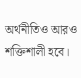অর্থনীতিও আরও শক্তিশালী হবে।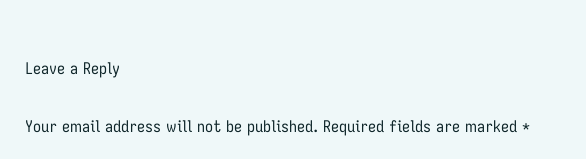Leave a Reply

Your email address will not be published. Required fields are marked *